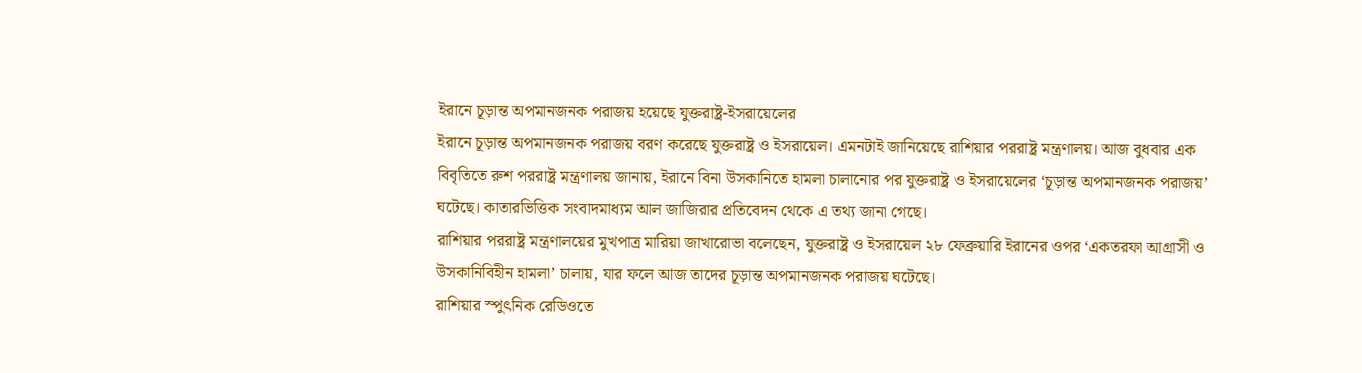ইরানে চূড়ান্ত অপমানজনক পরাজয় হয়েছে যুক্তরাষ্ট্র-ইসরায়েলের
ইরানে চূড়ান্ত অপমানজনক পরাজয় বরণ করেছে যুক্তরাষ্ট্র ও ইসরায়েল। এমনটাই জানিয়েছে রাশিয়ার পররাষ্ট্র মন্ত্রণালয়। আজ বুধবার এক বিবৃতিতে রুশ পররাষ্ট্র মন্ত্রণালয় জানায়, ইরানে বিনা উসকানিতে হামলা চালানোর পর যুক্তরাষ্ট্র ও ইসরায়েলের ‘চূড়ান্ত অপমানজনক পরাজয়’ ঘটেছে। কাতারভিত্তিক সংবাদমাধ্যম আল জাজিরার প্রতিবেদন থেকে এ তথ্য জানা গেছে।
রাশিয়ার পররাষ্ট্র মন্ত্রণালয়ের মুখপাত্র মারিয়া জাখারোভা বলেছেন, যুক্তরাষ্ট্র ও ইসরায়েল ২৮ ফেব্রুয়ারি ইরানের ওপর ‘একতরফা আগ্রাসী ও উসকানিবিহীন হামলা’ চালায়, যার ফলে আজ তাদের চূড়ান্ত অপমানজনক পরাজয় ঘটেছে।
রাশিয়ার স্পুৎনিক রেডিওতে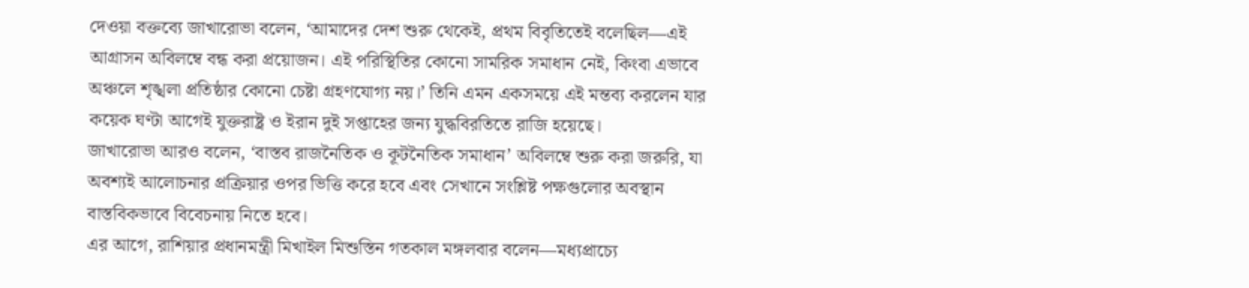দেওয়া বক্তব্যে জাখারোভা বলেন, ‘আমাদের দেশ শুরু থেকেই, প্রথম বিবৃতিতেই বলেছিল—এই আগ্রাসন অবিলম্বে বন্ধ করা প্রয়োজন। এই পরিস্থিতির কোনো সামরিক সমাধান নেই, কিংবা এভাবে অঞ্চলে শৃঙ্খলা প্রতিষ্ঠার কোনো চেষ্টা গ্রহণযোগ্য নয়।’ তিনি এমন একসময়ে এই মন্তব্য করলেন যার কয়েক ঘণ্টা আগেই যুক্তরাষ্ট্র ও ইরান দুই সপ্তাহের জন্য যুদ্ধবিরতিতে রাজি হয়েছে।
জাখারোভা আরও বলেন, ‘বাস্তব রাজনৈতিক ও কূটনৈতিক সমাধান’ অবিলম্বে শুরু করা জরুরি, যা অবশ্যই আলোচনার প্রক্রিয়ার ওপর ভিত্তি করে হবে এবং সেখানে সংশ্লিষ্ট পক্ষগুলোর অবস্থান বাস্তবিকভাবে বিবেচনায় নিতে হবে।
এর আগে, রাশিয়ার প্রধানমন্ত্রী মিখাইল মিশুস্তিন গতকাল মঙ্গলবার বলেন—মধ্যপ্রাচ্যে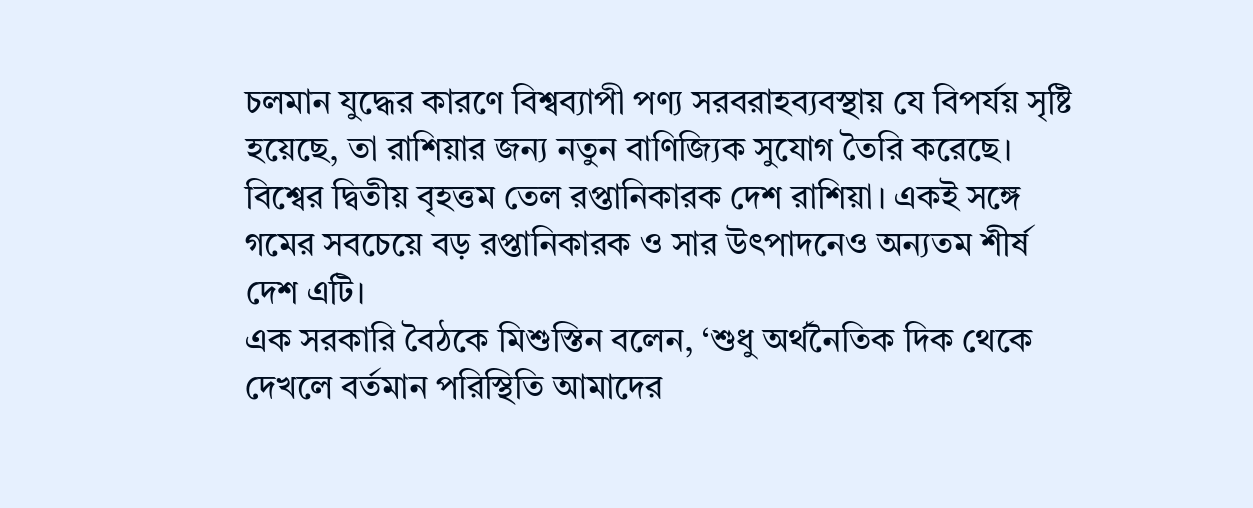চলমান যুদ্ধের কারণে বিশ্বব্যাপী পণ্য সরবরাহব্যবস্থায় যে বিপর্যয় সৃষ্টি হয়েছে, তা রাশিয়ার জন্য নতুন বাণিজ্যিক সুযোগ তৈরি করেছে। বিশ্বের দ্বিতীয় বৃহত্তম তেল রপ্তানিকারক দেশ রাশিয়া। একই সঙ্গে গমের সবচেয়ে বড় রপ্তানিকারক ও সার উৎপাদনেও অন্যতম শীর্ষ দেশ এটি।
এক সরকারি বৈঠকে মিশুস্তিন বলেন, ‘শুধু অর্থনৈতিক দিক থেকে দেখলে বর্তমান পরিস্থিতি আমাদের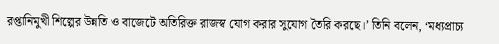রপ্তানিমুখী শিল্পের উন্নতি ও বাজেটে অতিরিক্ত রাজস্ব যোগ করার সুযোগ তৈরি করছে।’ তিনি বলেন, ‘মধ্যপ্রাচ্য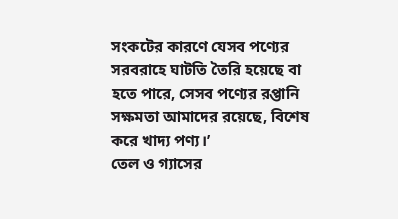সংকটের কারণে যেসব পণ্যের সরবরাহে ঘাটতি তৈরি হয়েছে বা হতে পারে, সেসব পণ্যের রপ্তানি সক্ষমতা আমাদের রয়েছে, বিশেষ করে খাদ্য পণ্য।’
তেল ও গ্যাসের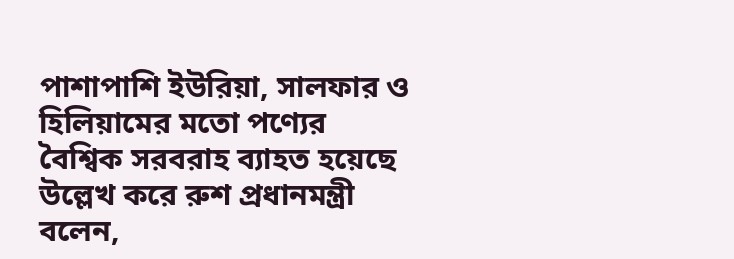পাশাপাশি ইউরিয়া, সালফার ও হিলিয়ামের মতো পণ্যের বৈশ্বিক সরবরাহ ব্যাহত হয়েছে উল্লেখ করে রুশ প্রধানমন্ত্রী বলেন,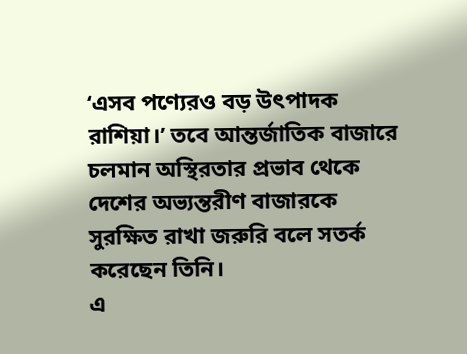‘এসব পণ্যেরও বড় উৎপাদক রাশিয়া।’ তবে আন্তর্জাতিক বাজারে চলমান অস্থিরতার প্রভাব থেকে দেশের অভ্যন্তরীণ বাজারকে সুরক্ষিত রাখা জরুরি বলে সতর্ক করেছেন তিনি।
এ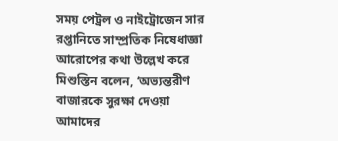সময় পেট্রল ও নাইট্রোজেন সার রপ্তানিতে সাম্প্রতিক নিষেধাজ্ঞা আরোপের কথা উল্লেখ করে মিশুস্তিন বলেন, ‘অভ্যন্তরীণ বাজারকে সুরক্ষা দেওয়া আমাদের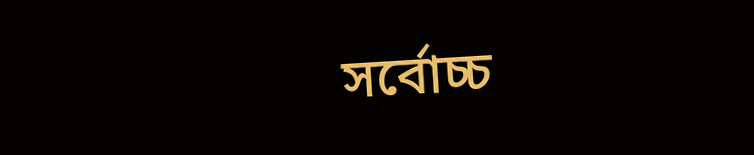সর্বোচ্চ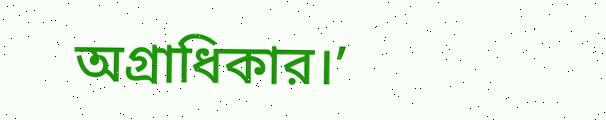অগ্রাধিকার।’